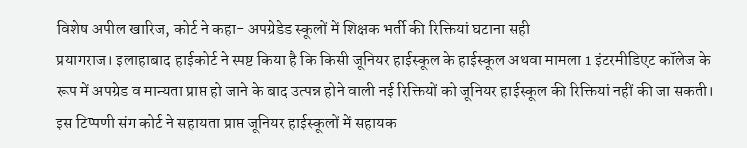विशेष अपील खारिज, कोर्ट ने कहा- अपग्रेडेड स्कूलों में शिक्षक भर्ती की रिक्तियां घटाना सही
प्रयागराज। इलाहाबाद हाईकोर्ट ने स्पष्ट किया है कि किसी जूनियर हाईस्कूल के हाईस्कूल अथवा मामला 1 इंटरमीडिएट कॉलेज के रूप में अपग्रेड व मान्यता प्राप्त हो जाने के बाद उत्पन्न होने वाली नई रिक्तियों को जूनियर हाईस्कूल की रिक्तियां नहीं की जा सकती।
इस टिप्पणी संग कोर्ट ने सहायता प्राप्त जूनियर हाईस्कूलों में सहायक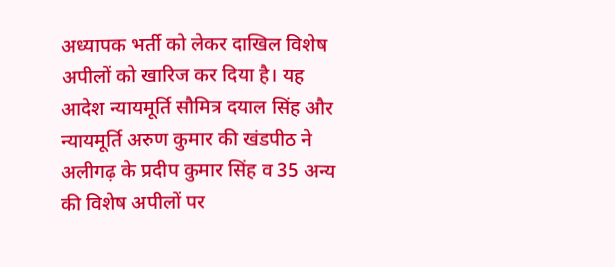अध्यापक भर्ती को लेकर दाखिल विशेष अपीलों को खारिज कर दिया है। यह आदेश न्यायमूर्ति सौमित्र दयाल सिंह और न्यायमूर्ति अरुण कुमार की खंडपीठ ने अलीगढ़ के प्रदीप कुमार सिंह व 35 अन्य की विशेष अपीलों पर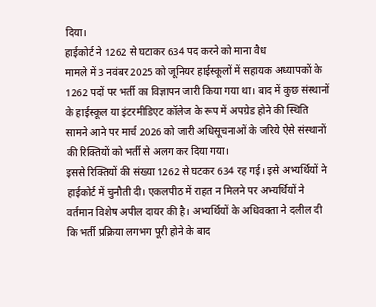दिया।
हाईकोर्ट ने 1262 से घटाकर 634 पद करने को माना वैध
मामले में 3 नवंबर 2025 को जूनियर हाईस्कूलों में सहायक अध्यापकों के 1262 पदों पर भर्ती का विज्ञापन जारी किया गया था। बाद में कुछ संस्थानों के हाईस्कूल या इंटरमीडिएट कॉलेज के रूप में अपग्रेड होने की स्थिति सामने आने पर मार्च 2026 को जारी अधिसूचनाओं के जरिये ऐसे संस्थानों की रिक्तियों को भर्ती से अलग कर दिया गया।
इससे रिक्तियों की संख्या 1262 से घटकर 634 रह गई। इसे अभ्यर्थियों ने हाईकोर्ट में चुनौती दी। एकलपीठ में राहत न मिलने पर अभ्यर्थियों ने वर्तमान विशेष अपील दायर की है। अभ्यर्थियों के अधिवक्ता ने दलील दी कि भर्ती प्रक्रिया लगभग पूरी होने के बाद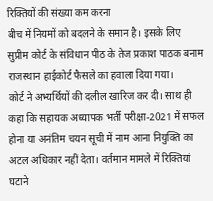रिक्तियों की संख्या कम करना
बीच में नियमों को बदलने के समान है। इसके लिए सुप्रीम कोर्ट के संविधान पीठ के तेज प्रकाश पाठक बनाम राजस्थान हाईकोर्ट फैसले का हवाला दिया गया।
कोर्ट ने अभ्यर्थियों की दलील खारिज कर दी। साथ ही कहा कि सहायक अध्यापक भर्ती परीक्षा-2021 में सफल होना या अनंतिम चयन सूची में नाम आना नियुक्ति का अटल अधिकार नहीं देता। वर्तमान मामले में रिक्तियां घटाने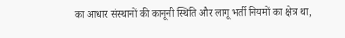का आधार संस्थानों की कानूनी स्थिति और लागू भर्ती नियमों का क्षेत्र था,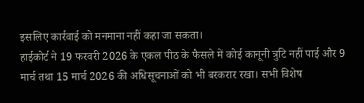इसलिए कार्रवाई को मनमाना नहीं कहा जा सकता।
हाईकोर्ट ने 19 फरवरी 2026 के एकल पीठ के फैसले में कोई कानूनी त्रुटि नहीं पाई और 9 मार्च तथा 15 मार्च 2026 की अधिसूचनाओं को भी बरकरार रखा। सभी विशेष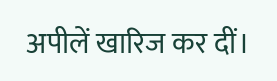अपीलें खारिज कर दीं।